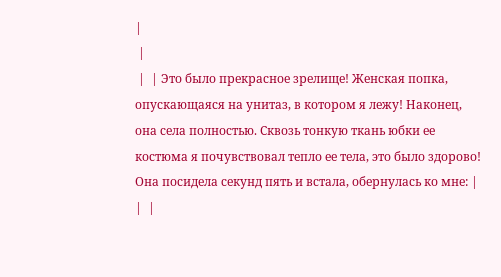|
 |
 |  | Это было прекрасное зрелище! Женская попка, опускающаяся на унитаз, в котором я лежу! Наконец, она села полностью. Сквозь тонкую ткань юбки ее костюма я почувствовал тепло ее тела, это было здорово! Она посидела секунд пять и встала, обернулась ко мне: |  |  |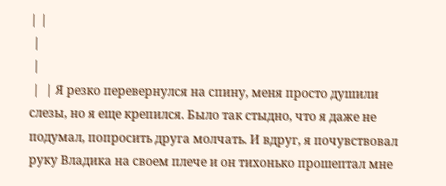| |
 |
 |
 |  | Я резко перевернулся на спину, меня просто душили слезы, но я еще крепился. Было так стыдно, что я даже не подумал, попросить друга молчать. И вдруг, я почувствовал руку Владика на своем плече и он тихонько прошептал мне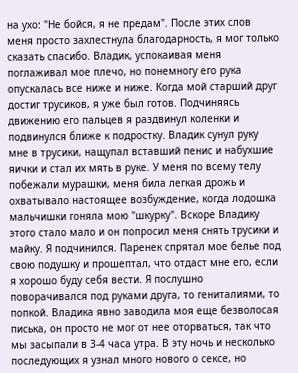на ухо: "Не бойся, я не предам". После этих слов меня просто захлестнула благодарность, я мог только сказать спасибо. Владик, успокаивая меня поглаживал мое плечо, но понемногу его рука опускалась все ниже и ниже. Когда мой старший друг достиг трусиков, я уже был готов. Подчиняясь движению его пальцев я раздвинул коленки и подвинулся ближе к подростку. Владик сунул руку мне в трусики, нащупал вставший пенис и набухшие яички и стал их мять в руке. У меня по всему телу побежали мурашки, меня била легкая дрожь и охватывало настоящее возбуждение, когда лодошка мальчишки гоняла мою "шкурку". Вскоре Владику этого стало мало и он попросил меня снять трусики и майку. Я подчинился. Паренек спрятал мое белье под свою подушку и прошептал, что отдаст мне его, если я хорошо буду себя вести. Я послушно поворачивался под руками друга, то гениталиями, то попкой. Владика явно заводила моя еще безволосая писька, он просто не мог от нее оторваться, так что мы засыпали в 3-4 часа утра. В эту ночь и несколько последующих я узнал много нового о сексе, но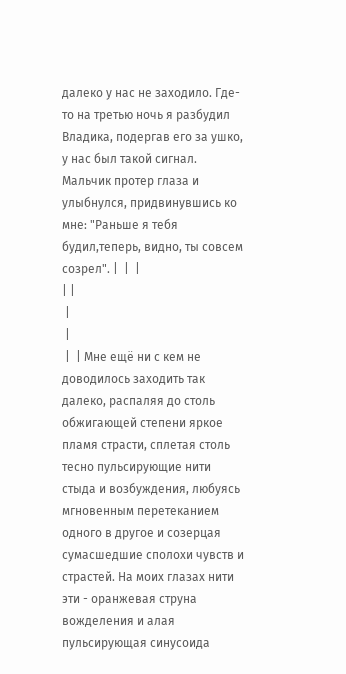далеко у нас не заходило. Где-то на третью ночь я разбудил Владика, подергав его за ушко, у нас был такой сигнал. Мальчик протер глаза и улыбнулся, придвинувшись ко мне: "Раньше я тебя будил,теперь, видно, ты совсем созрел". |  |  |
| |
 |
 |
 |  | Мне ещё ни с кем не доводилось заходить так далеко, распаляя до столь обжигающей степени яркое пламя страсти, сплетая столь тесно пульсирующие нити стыда и возбуждения, любуясь мгновенным перетеканием одного в другое и созерцая сумасшедшие сполохи чувств и страстей. На моих глазах нити эти - оранжевая струна вожделения и алая пульсирующая синусоида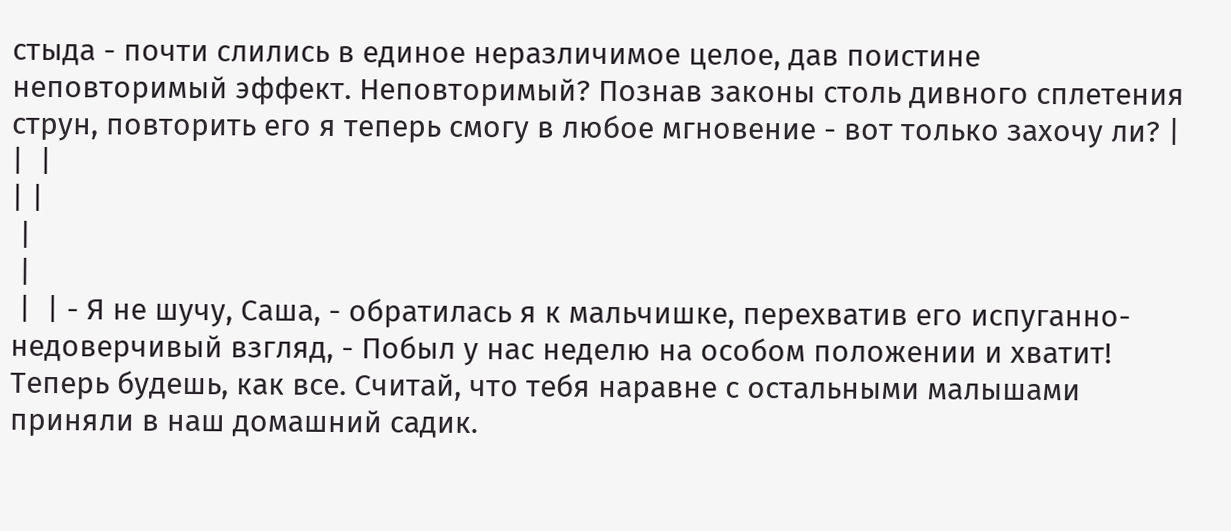стыда - почти слились в единое неразличимое целое, дав поистине неповторимый эффект. Неповторимый? Познав законы столь дивного сплетения струн, повторить его я теперь смогу в любое мгновение - вот только захочу ли? |  |  |
| |
 |
 |
 |  | - Я не шучу, Саша, - обратилась я к мальчишке, перехватив его испуганно-недоверчивый взгляд, - Побыл у нас неделю на особом положении и хватит! Теперь будешь, как все. Считай, что тебя наравне с остальными малышами приняли в наш домашний садик.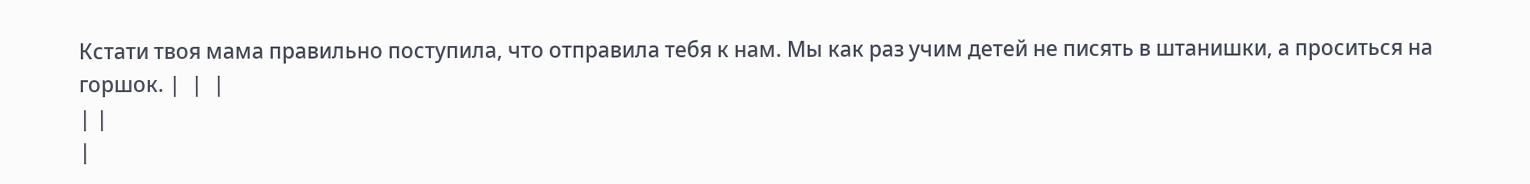Кстати твоя мама правильно поступила, что отправила тебя к нам. Мы как раз учим детей не писять в штанишки, а проситься на горшок. |  |  |
| |
|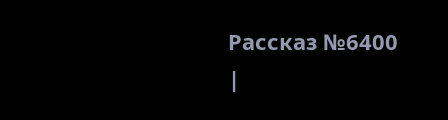Рассказ №6400
|